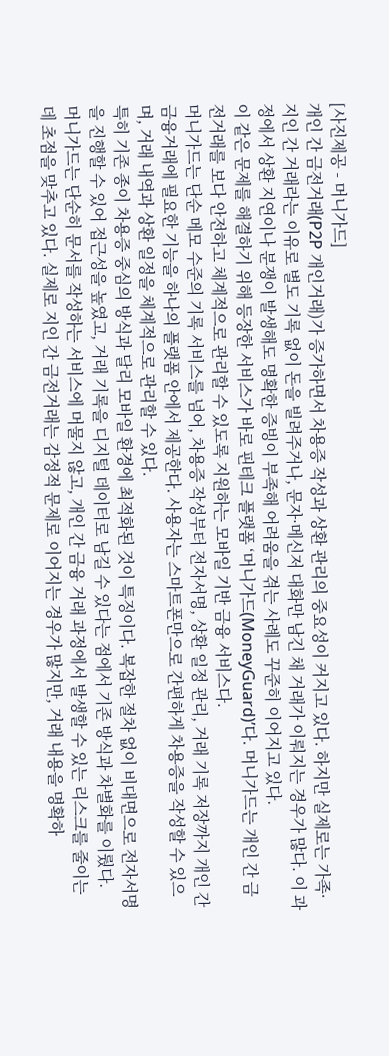[사진제공 - 머니가드]
개인 간 금전거래(P2P 개인거래)가 증가하면서 차용증 작성과 상환 관리의 중요성이 커지고 있다. 하지만 실제로는 가족·지인 간 거래라는 이유로 별도 기록 없이 돈을 빌려주거나, 문자·메신저 대화만 남긴 채 거래가 이뤄지는 경우가 많다. 이 과정에서 상환 지연이나 분쟁이 발생해도 명확한 증빙이 부족해 어려움을 겪는 사례도 꾸준히 이어지고 있다.
이 같은 문제를 해결하기 위해 등장한 서비스가 바로 핀테크 플랫폼 ‘머니가드(MoneyGuard)’다. 머니가드는 개인 간 금전거래를 보다 안전하고 체계적으로 관리할 수 있도록 지원하는 모바일 기반 금융 서비스다.
머니가드는 단순 메모 수준의 기록 서비스를 넘어, 차용증 작성부터 전자서명, 상환 일정 관리, 거래 기록 저장까지 개인 간 금융거래에 필요한 기능을 하나의 플랫폼 안에서 제공한다. 사용자는 스마트폰만으로 간편하게 차용증을 작성할 수 있으며, 거래 내역과 상환 일정을 체계적으로 관리할 수 있다.
특히 기존 종이 차용증 중심의 방식과 달리 모바일 환경에 최적화된 것이 특징이다. 복잡한 절차 없이 비대면으로 전자서명을 진행할 수 있어 접근성을 높였고, 거래 기록을 디지털 데이터로 남길 수 있다는 점에서 기존 방식과 차별화를 이뤘다.
머니가드는 단순히 문서를 작성하는 서비스에 머물지 않고, 개인 간 금융 거래 과정에서 발생할 수 있는 리스크를 줄이는 데 초점을 맞추고 있다. 실제로 지인 간 금전거래는 감정적 문제로 이어지는 경우가 많지만, 거래 내용을 명확하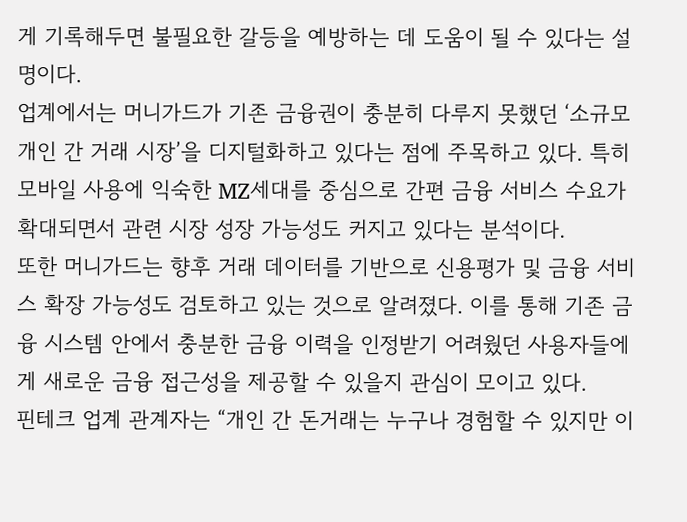게 기록해두면 불필요한 갈등을 예방하는 데 도움이 될 수 있다는 설명이다.
업계에서는 머니가드가 기존 금융권이 충분히 다루지 못했던 ‘소규모 개인 간 거래 시장’을 디지털화하고 있다는 점에 주목하고 있다. 특히 모바일 사용에 익숙한 MZ세대를 중심으로 간편 금융 서비스 수요가 확대되면서 관련 시장 성장 가능성도 커지고 있다는 분석이다.
또한 머니가드는 향후 거래 데이터를 기반으로 신용평가 및 금융 서비스 확장 가능성도 검토하고 있는 것으로 알려졌다. 이를 통해 기존 금융 시스템 안에서 충분한 금융 이력을 인정받기 어려웠던 사용자들에게 새로운 금융 접근성을 제공할 수 있을지 관심이 모이고 있다.
핀테크 업계 관계자는 “개인 간 돈거래는 누구나 경험할 수 있지만 이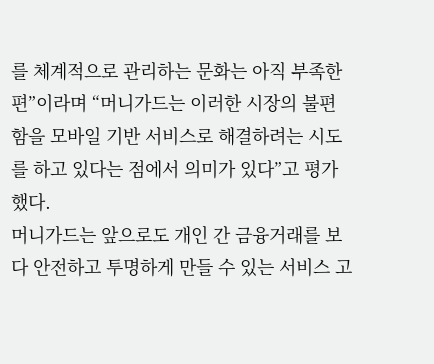를 체계적으로 관리하는 문화는 아직 부족한 편”이라며 “머니가드는 이러한 시장의 불편함을 모바일 기반 서비스로 해결하려는 시도를 하고 있다는 점에서 의미가 있다”고 평가했다.
머니가드는 앞으로도 개인 간 금융거래를 보다 안전하고 투명하게 만들 수 있는 서비스 고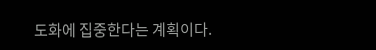도화에 집중한다는 계획이다.